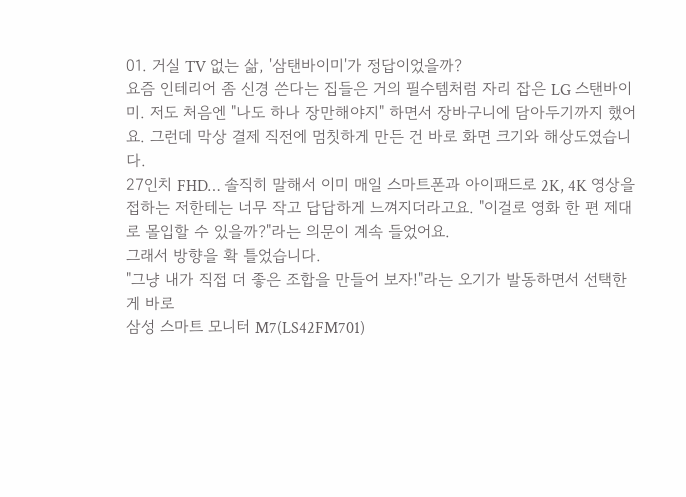01. 거실 TV 없는 삶, '삼탠바이미'가 정답이었을까?
요즘 인테리어 좀 신경 쓴다는 집들은 거의 필수템처럼 자리 잡은 LG 스탠바이미. 저도 처음엔 "나도 하나 장만해야지" 하면서 장바구니에 담아두기까지 했어요. 그런데 막상 결제 직전에 멈칫하게 만든 건 바로 화면 크기와 해상도였습니다.
27인치 FHD… 솔직히 말해서 이미 매일 스마트폰과 아이패드로 2K, 4K 영상을 접하는 저한테는 너무 작고 답답하게 느껴지더라고요. "이걸로 영화 한 편 제대로 몰입할 수 있을까?"라는 의문이 계속 들었어요.
그래서 방향을 확 틀었습니다.
"그냥 내가 직접 더 좋은 조합을 만들어 보자!"라는 오기가 발동하면서 선택한 게 바로
삼성 스마트 모니터 M7(LS42FM701)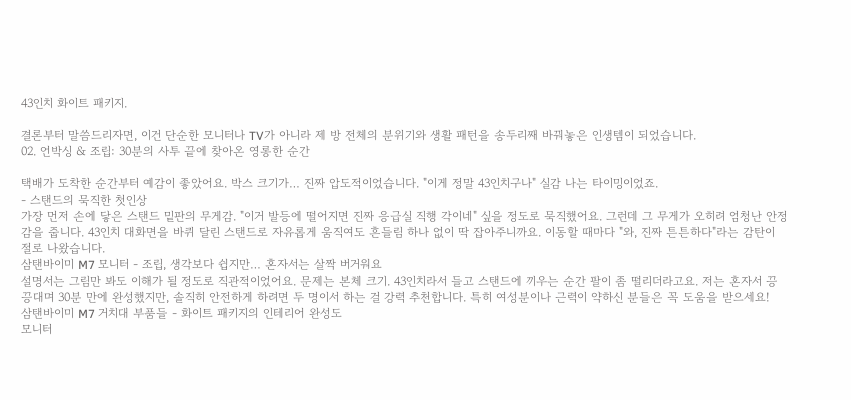43인치 화이트 패키지.

결론부터 말씀드리자면, 이건 단순한 모니터나 TV가 아니라 제 방 전체의 분위기와 생활 패턴을 송두리째 바꿔놓은 인생템이 되었습니다.
02. 언박싱 & 조립: 30분의 사투 끝에 찾아온 영롱한 순간

택배가 도착한 순간부터 예감이 좋았어요. 박스 크기가… 진짜 압도적이었습니다. "이게 정말 43인치구나" 실감 나는 타이밍이었죠.
- 스탠드의 묵직한 첫인상
가장 먼저 손에 닿은 스탠드 밑판의 무게감. "이거 발등에 떨어지면 진짜 응급실 직행 각이네" 싶을 정도로 묵직했어요. 그런데 그 무게가 오히려 엄청난 안정감을 줍니다. 43인치 대화면을 바퀴 달린 스탠드로 자유롭게 움직여도 흔들림 하나 없이 딱 잡아주니까요. 이동할 때마다 "와, 진짜 튼튼하다"라는 감탄이 절로 나왔습니다.
삼탠바이미 M7 모니터 - 조립, 생각보다 쉽지만… 혼자서는 살짝 버거워요
설명서는 그림만 봐도 이해가 될 정도로 직관적이었어요. 문제는 본체 크기. 43인치라서 들고 스탠드에 끼우는 순간 팔이 좀 떨리더라고요. 저는 혼자서 끙끙대며 30분 만에 완성했지만, 솔직히 안전하게 하려면 두 명이서 하는 걸 강력 추천합니다. 특히 여성분이나 근력이 약하신 분들은 꼭 도움을 받으세요!
삼탠바이미 M7 거치대 부품들 - 화이트 패키지의 인테리어 완성도
모니터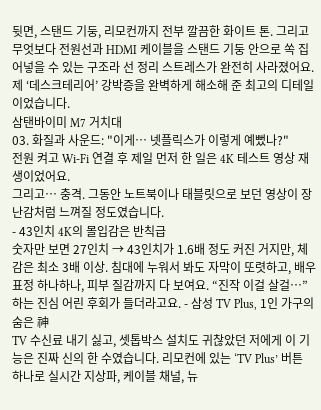뒷면, 스탠드 기둥, 리모컨까지 전부 깔끔한 화이트 톤. 그리고 무엇보다 전원선과 HDMI 케이블을 스탠드 기둥 안으로 쏙 집어넣을 수 있는 구조라 선 정리 스트레스가 완전히 사라졌어요. 제 ‘데스크테리어’ 강박증을 완벽하게 해소해 준 최고의 디테일이었습니다.
삼탠바이미 M7 거치대
03. 화질과 사운드: "이게… 넷플릭스가 이렇게 예뻤나?"
전원 켜고 Wi-Fi 연결 후 제일 먼저 한 일은 4K 테스트 영상 재생이었어요.
그리고… 충격. 그동안 노트북이나 태블릿으로 보던 영상이 장난감처럼 느껴질 정도였습니다.
- 43인치 4K의 몰입감은 반칙급
숫자만 보면 27인치 → 43인치가 1.6배 정도 커진 거지만, 체감은 최소 3배 이상. 침대에 누워서 봐도 자막이 또렷하고, 배우 표정 하나하나, 피부 질감까지 다 보여요. “진작 이걸 살걸…” 하는 진심 어린 후회가 들더라고요. - 삼성 TV Plus, 1인 가구의 숨은 神
TV 수신료 내기 싫고, 셋톱박스 설치도 귀찮았던 저에게 이 기능은 진짜 신의 한 수였습니다. 리모컨에 있는 ‘TV Plus’ 버튼 하나로 실시간 지상파, 케이블 채널, 뉴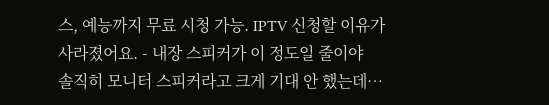스, 예능까지 무료 시청 가능. IPTV 신청할 이유가 사라졌어요. - 내장 스피커가 이 정도일 줄이야
솔직히 모니터 스피커라고 크게 기대 안 했는데…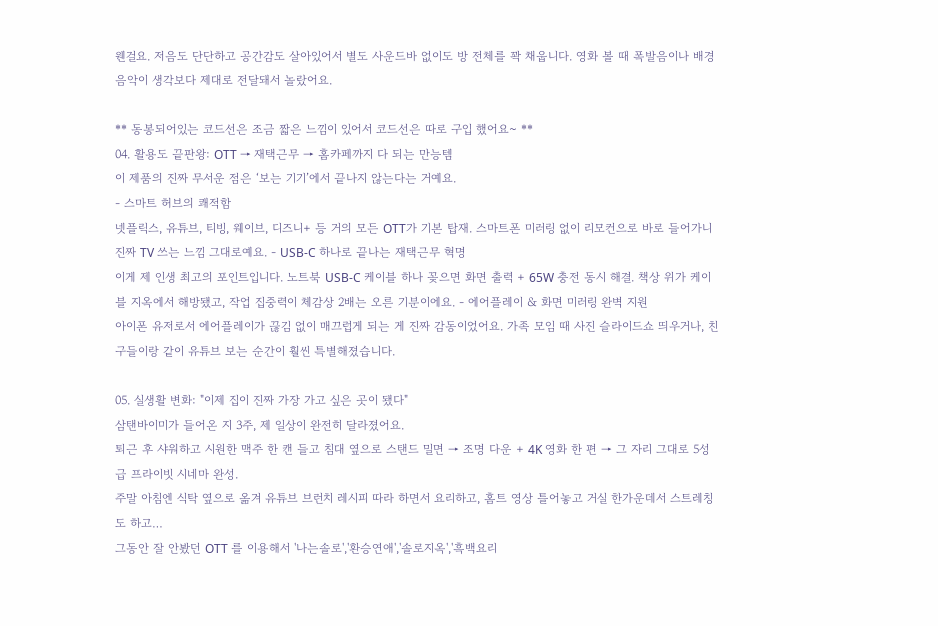웬걸요. 저음도 단단하고 공간감도 살아있어서 별도 사운드바 없이도 방 전체를 꽉 채웁니다. 영화 볼 때 폭발음이나 배경음악이 생각보다 제대로 전달돼서 놀랐어요.

** 동봉되어있는 코드선은 조금 짧은 느낌이 있어서 코드선은 따로 구입 했어요~ **
04. 활용도 끝판왕: OTT → 재택근무 → 홈카페까지 다 되는 만능템
이 제품의 진짜 무서운 점은 ‘보는 기기’에서 끝나지 않는다는 거예요.
- 스마트 허브의 쾌적함
넷플릭스, 유튜브, 티빙, 웨이브, 디즈니+ 등 거의 모든 OTT가 기본 탑재. 스마트폰 미러링 없이 리모컨으로 바로 들어가니 진짜 TV 쓰는 느낌 그대로예요. - USB-C 하나로 끝나는 재택근무 혁명
이게 제 인생 최고의 포인트입니다. 노트북 USB-C 케이블 하나 꽂으면 화면 출력 + 65W 충전 동시 해결. 책상 위가 케이블 지옥에서 해방됐고, 작업 집중력이 체감상 2배는 오른 기분이에요. - 에어플레이 & 화면 미러링 완벽 지원
아이폰 유저로서 에어플레이가 끊김 없이 매끄럽게 되는 게 진짜 감동이었어요. 가족 모임 때 사진 슬라이드쇼 띄우거나, 친구들이랑 같이 유튜브 보는 순간이 훨씬 특별해졌습니다.

05. 실생활 변화: "이제 집이 진짜 가장 가고 싶은 곳이 됐다"
삼탠바이미가 들어온 지 3주, 제 일상이 완전히 달라졌어요.
퇴근 후 샤워하고 시원한 맥주 한 캔 들고 침대 옆으로 스탠드 밀면 → 조명 다운 + 4K 영화 한 편 → 그 자리 그대로 5성급 프라이빗 시네마 완성.
주말 아침엔 식탁 옆으로 옮겨 유튜브 브런치 레시피 따라 하면서 요리하고, 홈트 영상 틀어놓고 거실 한가운데서 스트레칭도 하고…
그동안 잘 안봤던 OTT 를 이용해서 '나는솔로','환승연애','솔로지옥','흑백요리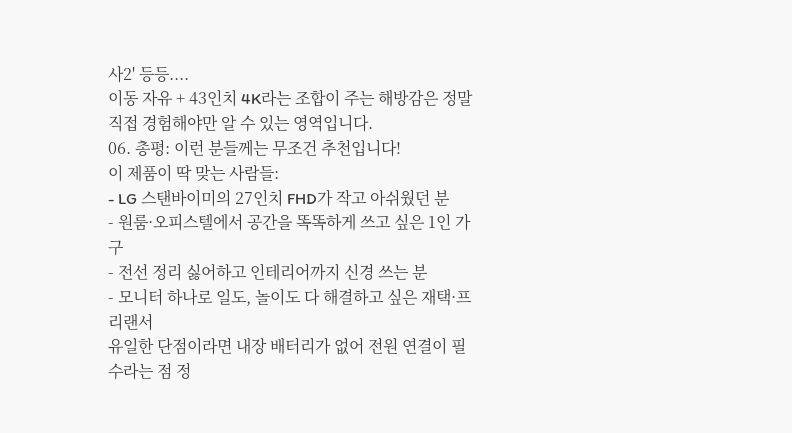사2' 등등....
이동 자유 + 43인치 4K라는 조합이 주는 해방감은 정말 직접 경험해야만 알 수 있는 영역입니다.
06. 총평: 이런 분들께는 무조건 추천입니다!
이 제품이 딱 맞는 사람들:
- LG 스탠바이미의 27인치 FHD가 작고 아쉬웠던 분
- 원룸·오피스텔에서 공간을 똑똑하게 쓰고 싶은 1인 가구
- 전선 정리 싫어하고 인테리어까지 신경 쓰는 분
- 모니터 하나로 일도, 놀이도 다 해결하고 싶은 재택·프리랜서
유일한 단점이라면 내장 배터리가 없어 전원 연결이 필수라는 점 정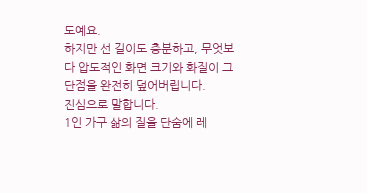도예요.
하지만 선 길이도 충분하고, 무엇보다 압도적인 화면 크기와 화질이 그 단점을 완전히 덮어버립니다.
진심으로 말합니다.
1인 가구 삶의 질을 단숨에 레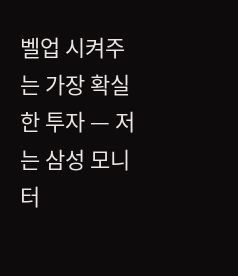벨업 시켜주는 가장 확실한 투자 — 저는 삼성 모니터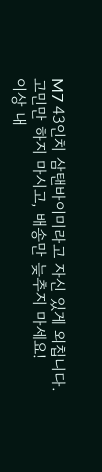M7 43인치 삼탠바이미라고 자신 있게 외칩니다.
고민만 하지 마시고, 배송만 늦추지 마세요!
이상 내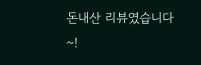돈내산 리뷰였습니다 ~!